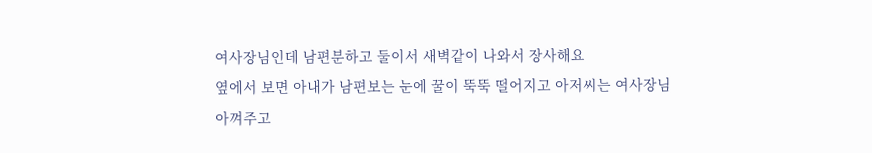여사장님인데 남편분하고 둘이서 새벽같이 나와서 장사해요
옆에서 보면 아내가 남편보는 눈에 꿀이 뚝뚝 떨어지고 아저씨는 여사장님 아껴주고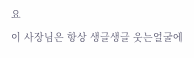요
이 사장님은 항상 생글생글 웃는얼굴에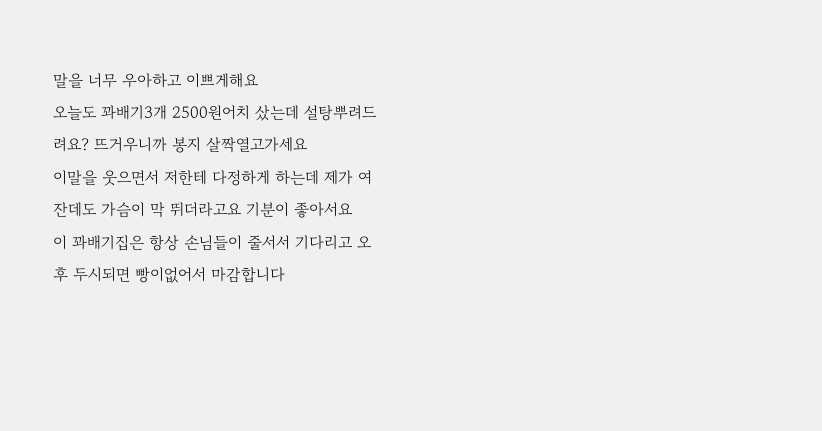말을 너무 우아하고 이쁘게해요
오늘도 꽈배기3개 2500원어치 샀는데 설탕뿌려드려요? 뜨거우니까 봉지 살짝열고가세요
이말을 웃으면서 저한테 다정하게 하는데 제가 여잔데도 가슴이 막 뛰더라고요 기분이 좋아서요
이 꽈배기집은 항상 손님들이 줄서서 기다리고 오후 두시되면 빵이없어서 마감합니다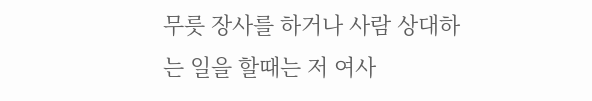무릇 장사를 하거나 사람 상대하는 일을 할때는 저 여사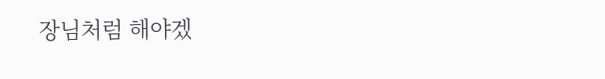장님처럼 해야겠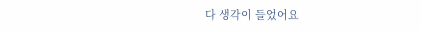다 생각이 들었어요